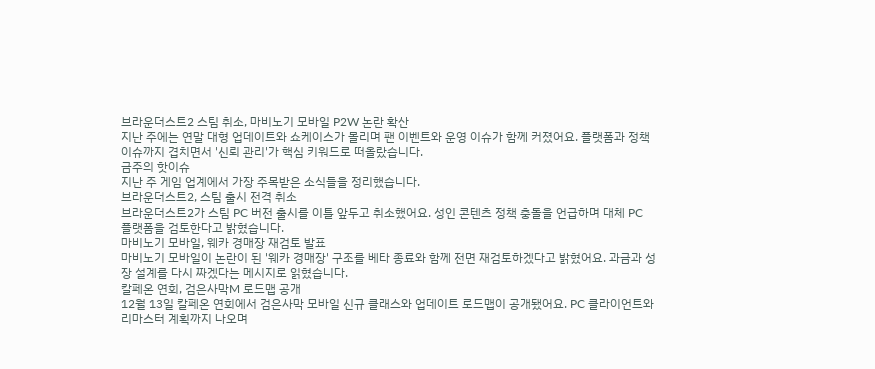브라운더스트2 스팀 취소, 마비노기 모바일 P2W 논란 확산
지난 주에는 연말 대형 업데이트와 쇼케이스가 몰리며 팬 이벤트와 운영 이슈가 함께 커졌어요. 플랫폼과 정책 이슈까지 겹치면서 '신뢰 관리'가 핵심 키워드로 떠올랐습니다.
금주의 핫이슈
지난 주 게임 업계에서 가장 주목받은 소식들을 정리했습니다.
브라운더스트2, 스팀 출시 전격 취소
브라운더스트2가 스팀 PC 버전 출시를 이틀 앞두고 취소했어요. 성인 콘텐츠 정책 충돌을 언급하며 대체 PC 플랫폼을 검토한다고 밝혔습니다.
마비노기 모바일, 웨카 경매장 재검토 발표
마비노기 모바일이 논란이 된 '웨카 경매장' 구조를 베타 종료와 함께 전면 재검토하겠다고 밝혔어요. 과금과 성장 설계를 다시 짜겠다는 메시지로 읽혔습니다.
칼페온 연회, 검은사막M 로드맵 공개
12월 13일 칼페온 연회에서 검은사막 모바일 신규 클래스와 업데이트 로드맵이 공개됐어요. PC 클라이언트와 리마스터 계획까지 나오며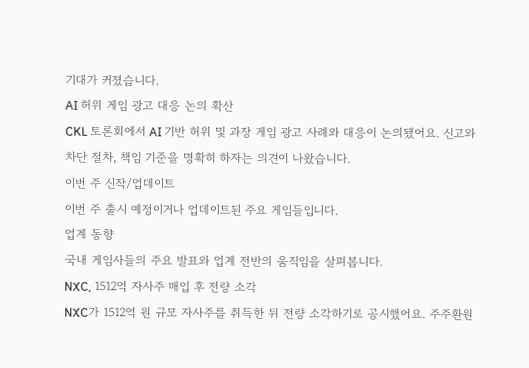기대가 커졌습니다.
AI 허위 게임 광고 대응 논의 확산
CKL 토론회에서 AI 기반 허위 및 과장 게임 광고 사례와 대응이 논의됐어요. 신고와 차단 절차, 책임 기준을 명확히 하자는 의견이 나왔습니다.
이번 주 신작/업데이트
이번 주 출시 예정이거나 업데이트된 주요 게임들입니다.
업계 동향
국내 게임사들의 주요 발표와 업계 전반의 움직임을 살펴봅니다.
NXC, 1512억 자사주 매입 후 전량 소각
NXC가 1512억 원 규모 자사주를 취득한 뒤 전량 소각하기로 공시했어요. 주주환원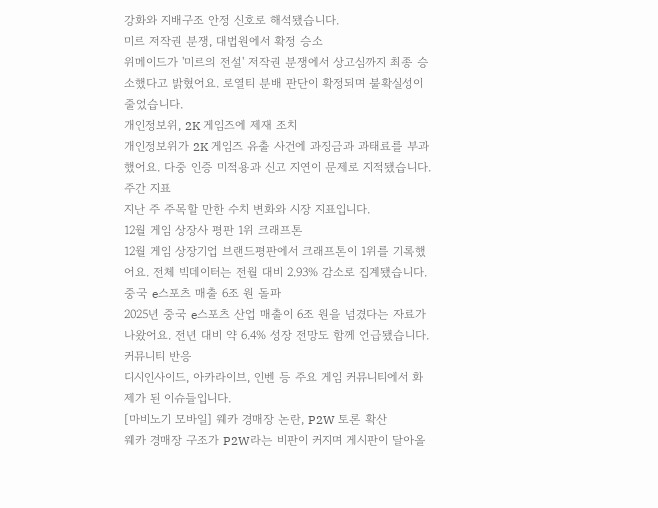강화와 지배구조 안정 신호로 해석됐습니다.
미르 저작권 분쟁, 대법원에서 확정 승소
위메이드가 '미르의 전설' 저작권 분쟁에서 상고심까지 최종 승소했다고 밝혔어요. 로열티 분배 판단이 확정되며 불확실성이 줄었습니다.
개인정보위, 2K 게임즈에 제재 조치
개인정보위가 2K 게임즈 유출 사건에 과징금과 과태료를 부과했어요. 다중 인증 미적용과 신고 지연이 문제로 지적됐습니다.
주간 지표
지난 주 주목할 만한 수치 변화와 시장 지표입니다.
12월 게임 상장사 평판 1위 크래프톤
12월 게임 상장기업 브랜드평판에서 크래프톤이 1위를 기록했어요. 전체 빅데이터는 전월 대비 2.93% 감소로 집계됐습니다.
중국 e스포츠 매출 6조 원 돌파
2025년 중국 e스포츠 산업 매출이 6조 원을 넘겼다는 자료가 나왔어요. 전년 대비 약 6.4% 성장 전망도 함께 언급됐습니다.
커뮤니티 반응
디시인사이드, 아카라이브, 인벤 등 주요 게임 커뮤니티에서 화제가 된 이슈들입니다.
[마비노기 모바일] 웨카 경매장 논란, P2W 토론 확산
웨카 경매장 구조가 P2W라는 비판이 커지며 게시판이 달아올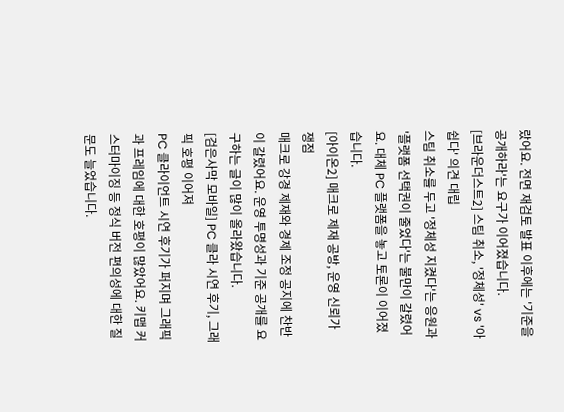랐어요. 전면 재검토 발표 이후에는 '기준을 공개하라'는 요구가 이어졌습니다.
[브라운더스트2] 스팀 취소, '정체성' vs '아쉽다' 의견 대립
스팀 취소를 두고 '정체성 지켰다'는 응원과 '플랫폼 선택권이 줄었다'는 불만이 갈렸어요. 대체 PC 플랫폼을 놓고 토론이 이어졌습니다.
[아이온2] 매크로 제재 공방, 운영 신뢰가 쟁점
매크로 강경 제재와 경제 조정 공지에 찬반이 갈렸어요. 운영 투명성과 기준 공개를 요구하는 글이 많이 올라왔습니다.
[검은사막 모바일] PC 클라 시연 후기, 그래픽 호평 이어져
PC 클라이언트 시연 후기가 퍼지며 그래픽과 프레임에 대한 호평이 많았어요. 키맵 커스터마이징 등 정식 버전 편의성에 대한 질문도 늘었습니다.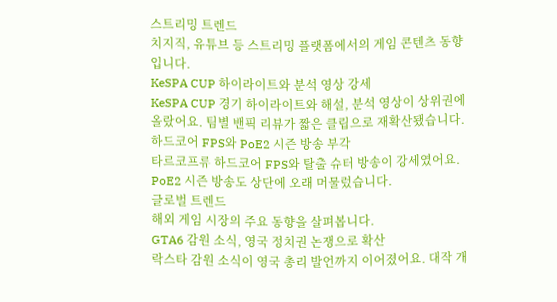스트리밍 트렌드
치지직, 유튜브 등 스트리밍 플랫폼에서의 게임 콘텐츠 동향입니다.
KeSPA CUP 하이라이트와 분석 영상 강세
KeSPA CUP 경기 하이라이트와 해설, 분석 영상이 상위권에 올랐어요. 팀별 밴픽 리뷰가 짧은 클립으로 재확산됐습니다.
하드코어 FPS와 PoE2 시즌 방송 부각
타르코프류 하드코어 FPS와 탈출 슈터 방송이 강세였어요. PoE2 시즌 방송도 상단에 오래 머물렀습니다.
글로벌 트렌드
해외 게임 시장의 주요 동향을 살펴봅니다.
GTA6 감원 소식, 영국 정치권 논쟁으로 확산
락스타 감원 소식이 영국 총리 발언까지 이어졌어요. 대작 개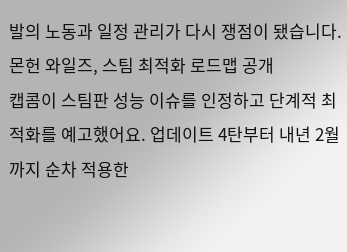발의 노동과 일정 관리가 다시 쟁점이 됐습니다.
몬헌 와일즈, 스팀 최적화 로드맵 공개
캡콤이 스팀판 성능 이슈를 인정하고 단계적 최적화를 예고했어요. 업데이트 4탄부터 내년 2월까지 순차 적용한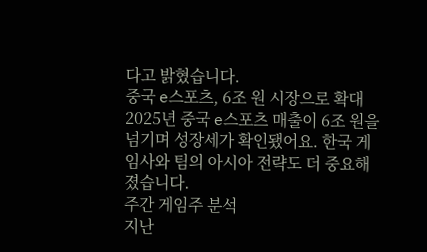다고 밝혔습니다.
중국 e스포츠, 6조 원 시장으로 확대
2025년 중국 e스포츠 매출이 6조 원을 넘기며 성장세가 확인됐어요. 한국 게임사와 팀의 아시아 전략도 더 중요해졌습니다.
주간 게임주 분석
지난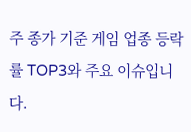주 종가 기준 게임 업종 등락률 TOP3와 주요 이슈입니다.